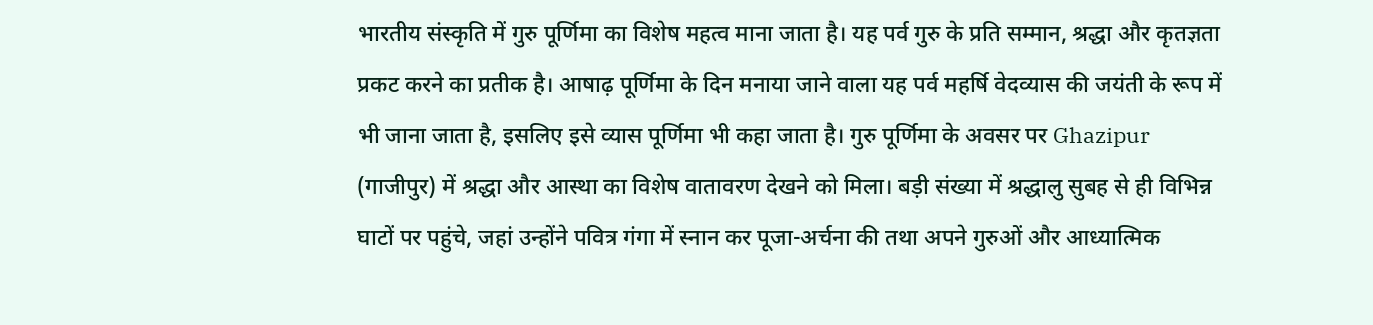भारतीय संस्कृति में गुरु पूर्णिमा का विशेष महत्व माना जाता है। यह पर्व गुरु के प्रति सम्मान, श्रद्धा और कृतज्ञता प्रकट करने का प्रतीक है। आषाढ़ पूर्णिमा के दिन मनाया जाने वाला यह पर्व महर्षि वेदव्यास की जयंती के रूप में भी जाना जाता है, इसलिए इसे व्यास पूर्णिमा भी कहा जाता है। गुरु पूर्णिमा के अवसर पर Ghazipur (गाजीपुर) में श्रद्धा और आस्था का विशेष वातावरण देखने को मिला। बड़ी संख्या में श्रद्धालु सुबह से ही विभिन्न घाटों पर पहुंचे, जहां उन्होंने पवित्र गंगा में स्नान कर पूजा-अर्चना की तथा अपने गुरुओं और आध्यात्मिक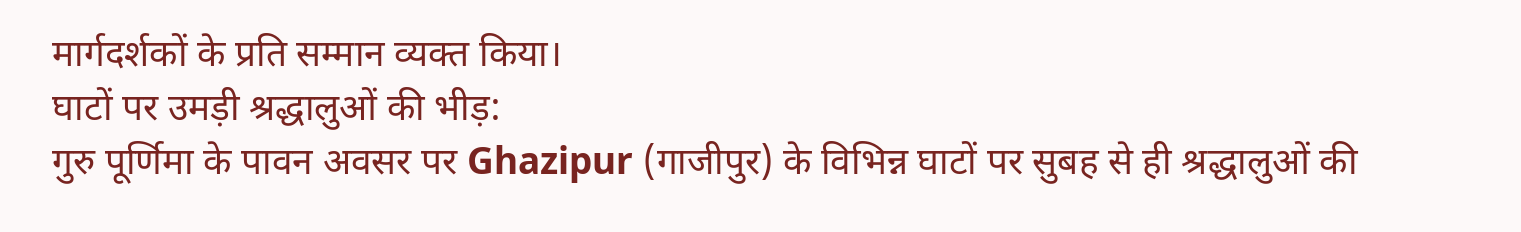मार्गदर्शकों के प्रति सम्मान व्यक्त किया।
घाटों पर उमड़ी श्रद्धालुओं की भीड़:
गुरु पूर्णिमा के पावन अवसर पर Ghazipur (गाजीपुर) के विभिन्न घाटों पर सुबह से ही श्रद्धालुओं की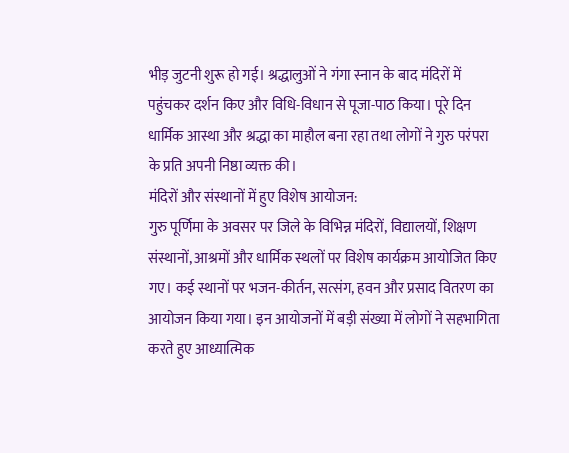भीड़ जुटनी शुरू हो गई। श्रद्धालुओं ने गंगा स्नान के बाद मंदिरों में पहुंचकर दर्शन किए और विधि-विधान से पूजा-पाठ किया। पूरे दिन धार्मिक आस्था और श्रद्धा का माहौल बना रहा तथा लोगों ने गुरु परंपरा के प्रति अपनी निष्ठा व्यक्त की।
मंदिरों और संस्थानों में हुए विशेष आयोजन:
गुरु पूर्णिमा के अवसर पर जिले के विभिन्न मंदिरों, विद्यालयों, शिक्षण संस्थानों, आश्रमों और धार्मिक स्थलों पर विशेष कार्यक्रम आयोजित किए गए। कई स्थानों पर भजन-कीर्तन, सत्संग, हवन और प्रसाद वितरण का आयोजन किया गया। इन आयोजनों में बड़ी संख्या में लोगों ने सहभागिता करते हुए आध्यात्मिक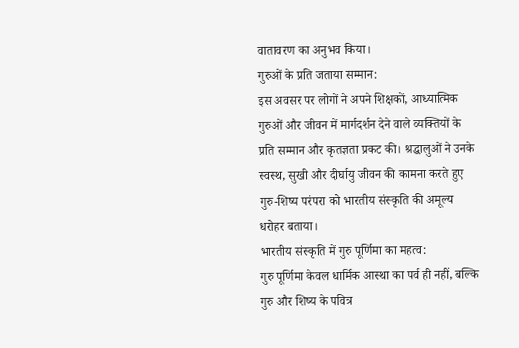वातावरण का अनुभव किया।
गुरुओं के प्रति जताया सम्मान:
इस अवसर पर लोगों ने अपने शिक्षकों, आध्यात्मिक गुरुओं और जीवन में मार्गदर्शन देने वाले व्यक्तियों के प्रति सम्मान और कृतज्ञता प्रकट की। श्रद्धालुओं ने उनके स्वस्थ, सुखी और दीर्घायु जीवन की कामना करते हुए गुरु-शिष्य परंपरा को भारतीय संस्कृति की अमूल्य धरोहर बताया।
भारतीय संस्कृति में गुरु पूर्णिमा का महत्व:
गुरु पूर्णिमा केवल धार्मिक आस्था का पर्व ही नहीं, बल्कि गुरु और शिष्य के पवित्र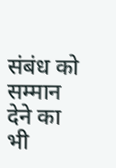संबंध को सम्मान देने का भी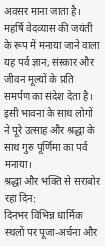अवसर माना जाता है। महर्षि वेदव्यास की जयंती के रूप में मनाया जाने वाला यह पर्व ज्ञान, संस्कार और जीवन मूल्यों के प्रति समर्पण का संदेश देता है। इसी भावना के साथ लोगों ने पूरे उत्साह और श्रद्धा के साथ गुरु पूर्णिमा का पर्व मनाया।
श्रद्धा और भक्ति से सराबोर रहा दिन:
दिनभर विभिन्न धार्मिक स्थलों पर पूजा-अर्चना और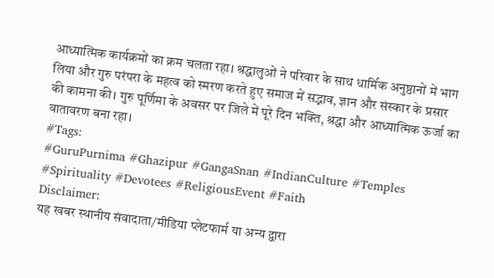आध्यात्मिक कार्यक्रमों का क्रम चलता रहा। श्रद्धालुओं ने परिवार के साथ धार्मिक अनुष्ठानों में भाग लिया और गुरु परंपरा के महत्व को स्मरण करते हुए समाज में सद्भाव, ज्ञान और संस्कार के प्रसार की कामना की। गुरु पूर्णिमा के अवसर पर जिले में पूरे दिन भक्ति, श्रद्धा और आध्यात्मिक ऊर्जा का वातावरण बना रहा।
#Tags:
#GuruPurnima #Ghazipur #GangaSnan #IndianCulture #Temples #Spirituality #Devotees #ReligiousEvent #Faith
Disclaimer:
यह खबर स्थानीय संवादाता/मीडिया प्लेटफार्म या अन्य द्वारा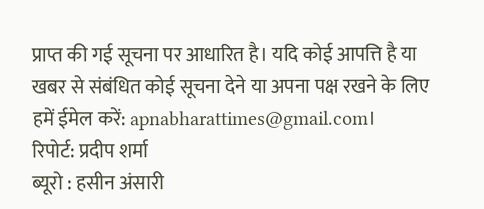प्राप्त की गई सूचना पर आधारित है। यदि कोई आपत्ति है या खबर से संबंधित कोई सूचना देने या अपना पक्ष रखने के लिए हमें ईमेल करें: apnabharattimes@gmail.com।
रिपोर्ट: प्रदीप शर्मा
ब्यूरो : हसीन अंसारी